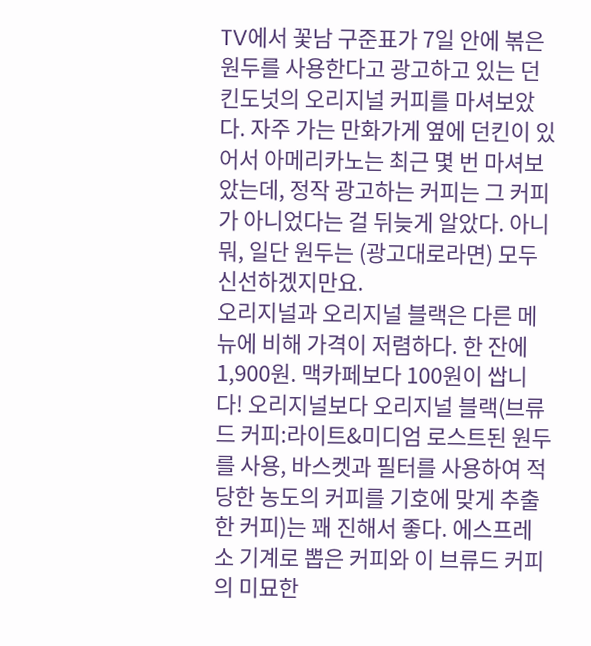TV에서 꽃남 구준표가 7일 안에 볶은 원두를 사용한다고 광고하고 있는 던킨도넛의 오리지널 커피를 마셔보았다. 자주 가는 만화가게 옆에 던킨이 있어서 아메리카노는 최근 몇 번 마셔보았는데, 정작 광고하는 커피는 그 커피가 아니었다는 걸 뒤늦게 알았다. 아니 뭐, 일단 원두는 (광고대로라면) 모두 신선하겠지만요.
오리지널과 오리지널 블랙은 다른 메뉴에 비해 가격이 저렴하다. 한 잔에 1,900원. 맥카페보다 100원이 쌉니다! 오리지널보다 오리지널 블랙(브류드 커피:라이트&미디엄 로스트된 원두를 사용, 바스켓과 필터를 사용하여 적당한 농도의 커피를 기호에 맞게 추출한 커피)는 꽤 진해서 좋다. 에스프레소 기계로 뽑은 커피와 이 브류드 커피의 미묘한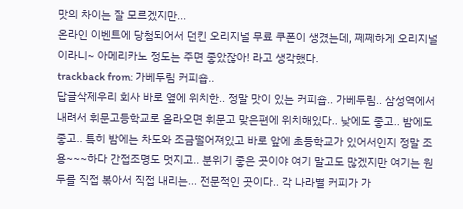맛의 차이는 잘 모르겠지만...
온라인 이벤트에 당첨되어서 던킨 오리지널 무료 쿠폰이 생겼는데, 쩨쩨하게 오리지널이라니~ 아메리카노 정도는 주면 좋았잖아! 라고 생각했다.
trackback from: 가베두림 커피숍..
답글삭제우리 회사 바로 옆에 위치한.. 정말 맛이 있는 커피숍.. 가베두림.. 삼성역에서 내려서 휘문고등학교로 올라오면 휘문고 맞은편에 위치해있다.. 낮에도 좋고.. 밤에도 좋고.. 특히 밤에는 차도와 조금떨어져있고 바로 앞에 초등학교가 있어서인지 정말 조용~~~하다 간접조명도 멋지고.. 분위기 좋은 곳이야 여기 말고도 많겠지만 여기는 원두를 직접 볶아서 직접 내리는... 전문적인 곳이다.. 각 나라별 커피가 가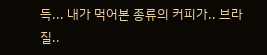득... 내가 먹어본 종류의 커피가.. 브라질..